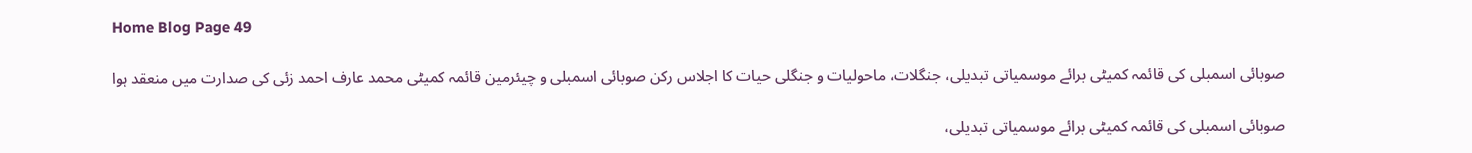Home Blog Page 49

صوبائی اسمبلی کی قائمہ کمیٹی برائے موسمیاتی تبدیلی، جنگلات، ماحولیات و جنگلی حیات کا اجلاس رکن صوبائی اسمبلی و چیئرمین قائمہ کمیٹی محمد عارف احمد زئی کی صدارت میں منعقد ہوا

صوبائی اسمبلی کی قائمہ کمیٹی برائے موسمیاتی تبدیلی،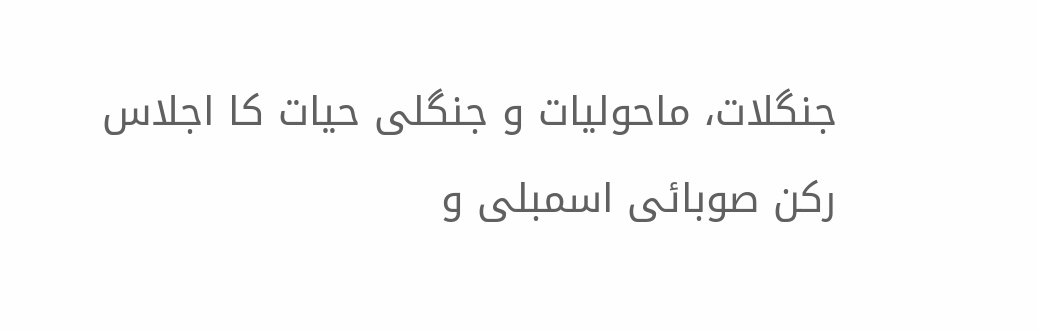جنگلات، ماحولیات و جنگلی حیات کا اجلاس رکن صوبائی اسمبلی و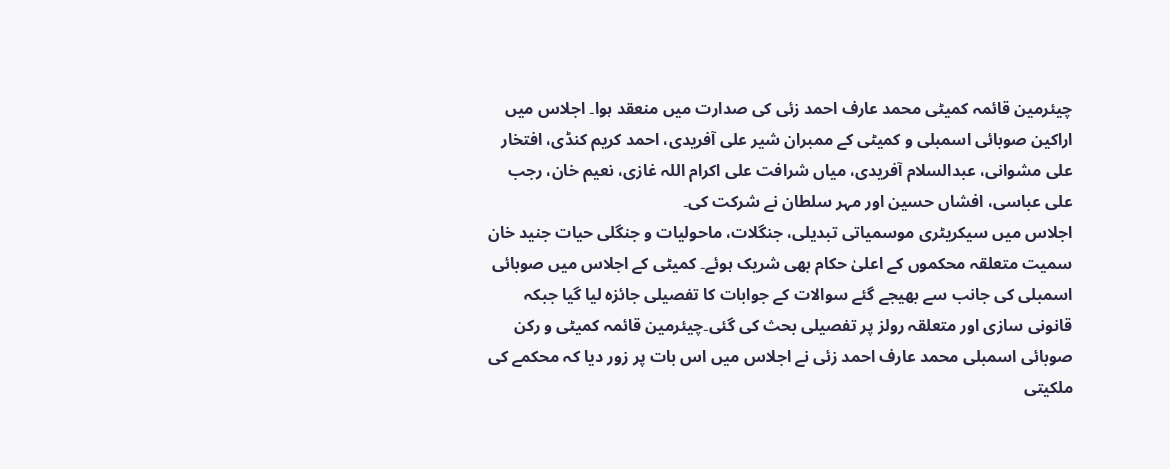چیئرمین قائمہ کمیٹی محمد عارف احمد زئی کی صدارت میں منعقد ہوا۔ اجلاس میں اراکین صوبائی اسمبلی و کمیٹی کے ممبران شیر علی آفریدی، احمد کریم کنڈی، افتخار علی مشوانی، عبدالسلام آفریدی، میاں شرافت علی اکرام اللہ غازی، نعیم خان، رجب علی عباسی، افشاں حسین اور مہر سلطان نے شرکت کی۔
اجلاس میں سیکریٹری موسمیاتی تبدیلی، جنگلات، ماحولیات و جنگلی حیات جنید خان سمیت متعلقہ محکموں کے اعلیٰ حکام بھی شریک ہوئے۔ کمیٹی کے اجلاس میں صوبائی اسمبلی کی جانب سے بھیجے گئے سوالات کے جوابات کا تفصیلی جائزہ لیا گیا جبکہ قانونی سازی اور متعلقہ رولز پر تفصیلی بحث کی گئی۔چیئرمین قائمہ کمیٹی و رکن صوبائی اسمبلی محمد عارف احمد زئی نے اجلاس میں اس بات پر زور دیا کہ محکمے کی ملکیتی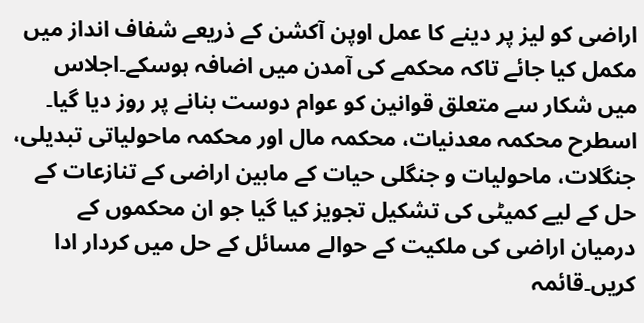اراضی کو لیز پر دینے کا عمل اوپن آکشن کے ذریعے شفاف انداز میں مکمل کیا جائے تاکہ محکمے کی آمدن میں اضافہ ہوسکے۔اجلاس میں شکار سے متعلق قوانین کو عوام دوست بنانے پر روز دیا گیا۔ اسطرح محکمہ معدنیات، محکمہ مال اور محکمہ ماحولیاتی تبدیلی، جنگلات، ماحولیات و جنگلی حیات کے مابین اراضی کے تنازعات کے حل کے لیے کمیٹی کی تشکیل تجویز کیا گیا جو ان محکموں کے درمیان اراضی کی ملکیت کے حوالے مسائل کے حل میں کردار ادا کریں۔قائمہ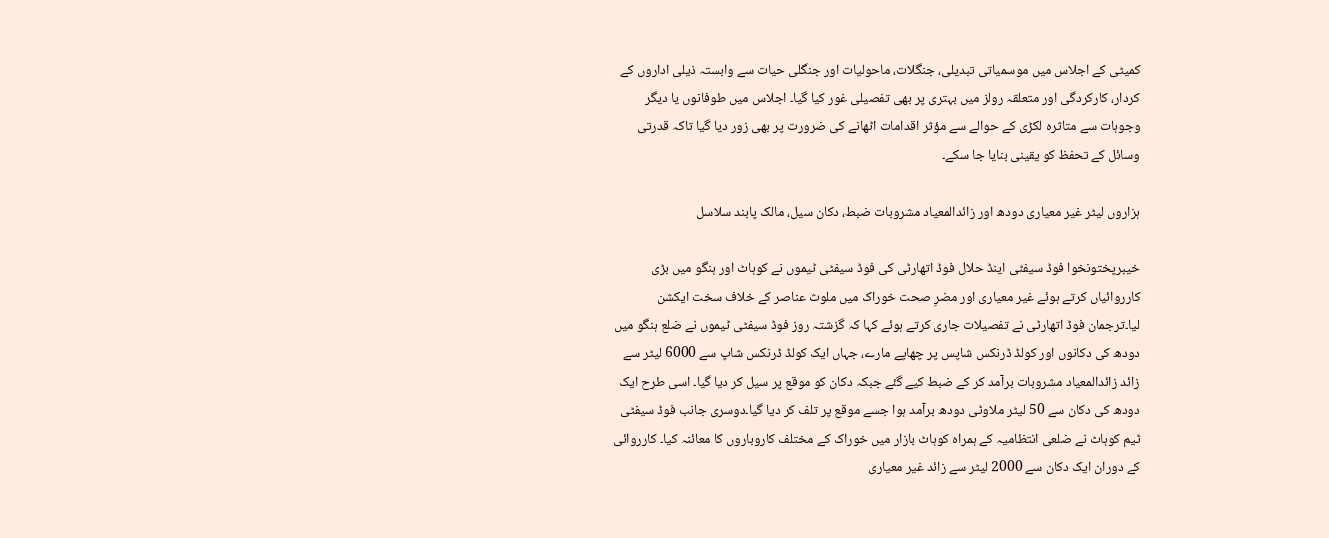کمیٹی کے اجلاس میں موسمیاتی تبدیلی، جنگلات، ماحولیات اور جنگلی حیات سے وابستہ ذیلی اداروں کے کردار، کارکردگی اور متعلقہ رولز میں بہتری پر بھی تفصیلی غور کیا گیا۔ اجلاس میں طوفانوں یا دیگر وجوہات سے متاثرہ لکڑی کے حوالے سے مؤثر اقدامات اٹھانے کی ضرورت پر بھی زور دیا گیا تاکہ قدرتی وسائل کے تحفظ کو یقینی بنایا جا سکے۔

ہزاروں لیٹر غیر معیاری دودھ اور زائدالمعیاد مشروبات ضبط، دکان سیل، مالک پابند سلاسل

خیبرپختونخوا فوڈ سیفٹی اینڈ حلال فوڈ اتھارٹی کی فوڈ سیفٹی ٹیموں نے کوہاٹ اور ہنگو میں بڑی کارروائیاں کرتے ہوئے غیر معیاری اور مضرِ صحت خوراک میں ملوث عناصر کے خلاف سخت ایکشن لیا۔ترجمان فوڈ اتھارٹی نے تفصیلات جاری کرتے ہوئے کہا کہ گزشتہ روز فوڈ سیفٹی ٹیموں نے ضلع ہنگو میں دودھ کی دکانوں اور کولڈ ڈرنکس شاپس پر چھاپے مارے، جہاں ایک کولڈ ڈرنکس شاپ سے 6000 لیٹر سے زائد زائدالمعیاد مشروبات برآمد کر کے ضبط کیے گئے جبکہ دکان کو موقع پر سیل کر دیا گیا۔ اسی طرح ایک دودھ کی دکان سے 50 لیٹر ملاوٹی دودھ برآمد ہوا جسے موقع پر تلف کر دیا گیا۔دوسری جانب فوڈ سیفٹی ٹیم کوہاٹ نے ضلعی انتظامیہ کے ہمراہ کوہاٹ بازار میں خوراک کے مختلف کاروباروں کا معائنہ کیا۔ کارروائی کے دوران ایک دکان سے 2000 لیٹر سے زائد غیر معیاری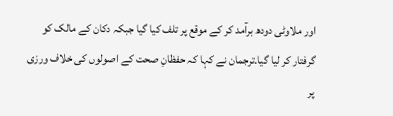اور ملاوٹی دودھ برآمد کر کے موقع پر تلف کیا گیا جبکہ دکان کے مالک کو گرفتار کر لیا گیا۔ترجمان نے کہا کہ حفظانِ صحت کے اصولوں کی خلاف ورزی پر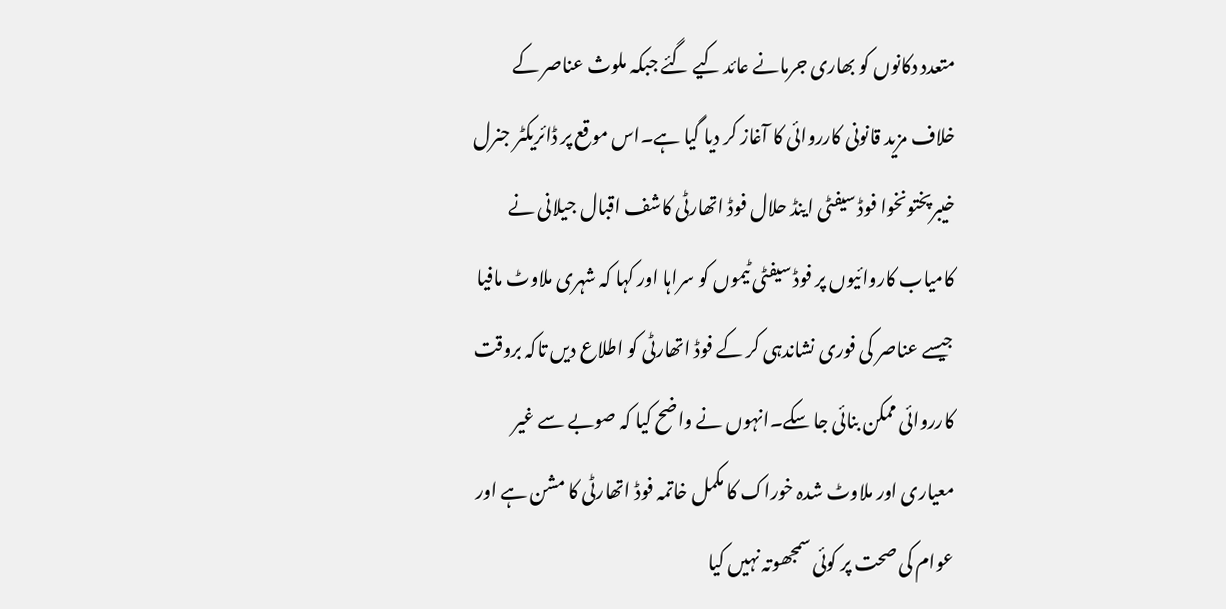متعدد دکانوں کو بھاری جرمانے عائد کیے گئے جبکہ ملوث عناصر کے خلاف مزید قانونی کارروائی کا آغاز کر دیا گیا ہے۔اس موقع پر ڈائریکٹر جنرل خیبرپختونخوا فوڈ سیفٹی اینڈ حلال فوڈ اتھارٹی کاشف اقبال جیلانی نے کامیاب کاروائیوں پر فوڈ سیفٹی ٹیموں کو سراہا اور کہا کہ شہری ملاوٹ مافیا جیسے عناصر کی فوری نشاندہی کر کے فوڈ اتھارٹی کو اطلاع دیں تاکہ بروقت کارروائی ممکن بنائی جا سکے۔انہوں نے واضح کیا کہ صوبے سے غیر معیاری اور ملاوٹ شدہ خوراک کا مکمل خاتمہ فوڈ اتھارٹی کا مشن ہے اور عوام کی صحت پر کوئی سمجھوتہ نہیں کیا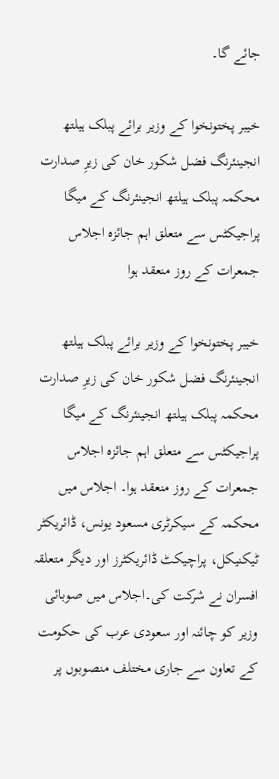جائے گا۔

خیبر پختونخوا کے وزیر برائے پبلک ہیلتھ انجینئرنگ فضل شکور خان کی زیرِ صدارت محکمہ پبلک ہیلتھ انجینئرنگ کے میگا پراجیکٹس سے متعلق اہم جائزہ اجلاس جمعرات کے روز منعقد ہوا

خیبر پختونخوا کے وزیر برائے پبلک ہیلتھ انجینئرنگ فضل شکور خان کی زیرِ صدارت محکمہ پبلک ہیلتھ انجینئرنگ کے میگا پراجیکٹس سے متعلق اہم جائزہ اجلاس جمعرات کے روز منعقد ہوا۔ اجلاس میں محکمہ کے سیکرٹری مسعود یونس، ڈائریکٹر ٹیکنیکل، پراچیکٹ ڈائریکٹرز اور دیگر متعلقہ افسران نے شرکت کی۔اجلاس میں صوبائی وزیر کو چائنہ اور سعودی عرب کی حکومت کے تعاون سے جاری مختلف منصوبوں پر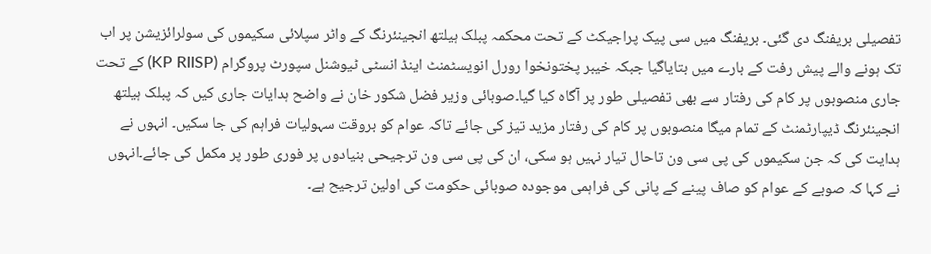تفصیلی بریفنگ دی گئی۔ بریفنگ میں سی پیک پراجیکٹ کے تحت محکمہ پبلک ہیلتھ انجینئرنگ کے واٹر سپلائی سکیموں کی سولرائزیشن پر اب تک ہونے والے پیش رفت کے بارے میں بتایاگیا جبکہ خیبر پختونخوا رورل انویسٹمنٹ اینڈ انسٹی ٹیوشنل سپورٹ پروگرام (KP RIISP) کے تحت جاری منصوبوں پر کام کی رفتار سے بھی تفصیلی طور پر آگاہ کیا گیا۔صوبائی وزیر فضل شکور خان نے واضح ہدایات جاری کیں کہ پبلک ہیلتھ انجینئرنگ ڈیپارٹمنٹ کے تمام میگا منصوبوں پر کام کی رفتار مزید تیز کی جائے تاکہ عوام کو بروقت سہولیات فراہم کی جا سکیں۔ انہوں نے ہدایت کی کہ جن سکیموں کی پی سی ون تاحال تیار نہیں ہو سکی، ان کی پی سی ون ترجیحی بنیادوں پر فوری طور پر مکمل کی جائے۔انہوں نے کہا کہ صوبے کے عوام کو صاف پینے کے پانی کی فراہمی موجودہ صوبائی حکومت کی اولین ترجیح ہے۔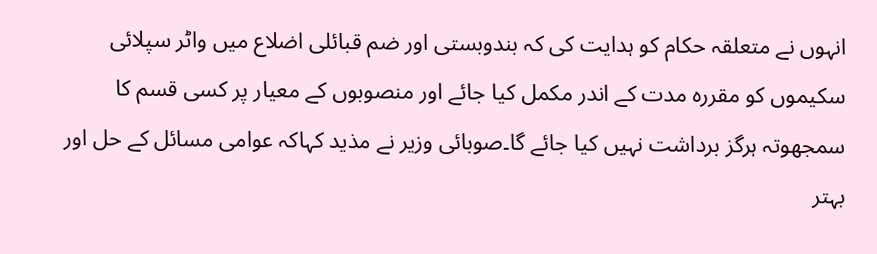انہوں نے متعلقہ حکام کو ہدایت کی کہ بندوبستی اور ضم قبائلی اضلاع میں واٹر سپلائی سکیموں کو مقررہ مدت کے اندر مکمل کیا جائے اور منصوبوں کے معیار پر کسی قسم کا سمجھوتہ ہرگز برداشت نہیں کیا جائے گا۔صوبائی وزیر نے مذید کہاکہ عوامی مسائل کے حل اور بہتر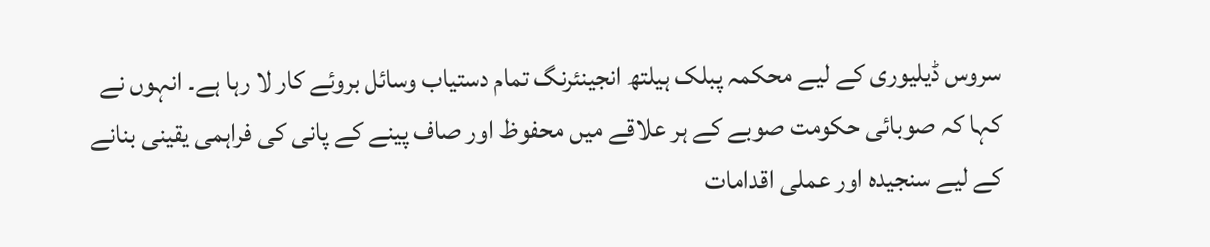سروس ڈیلیوری کے لیے محکمہ پبلک ہیلتھ انجینئرنگ تمام دستیاب وسائل بروئے کار لا رہا ہے۔ انہوں نے کہا کہ صوبائی حکومت صوبے کے ہر علاقے میں محفوظ اور صاف پینے کے پانی کی فراہمی یقینی بنانے کے لیے سنجیدہ اور عملی اقدامات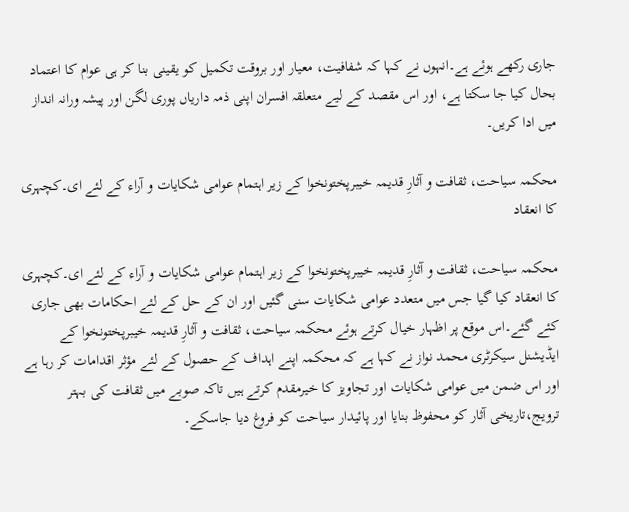جاری رکھے ہوئے ہے۔انہوں نے کہا کہ شفافیت، معیار اور بروقت تکمیل کو یقینی بنا کر ہی عوام کا اعتماد بحال کیا جا سکتا ہے، اور اس مقصد کے لیے متعلقہ افسران اپنی ذمہ داریاں پوری لگن اور پیشہ ورانہ انداز میں ادا کریں۔

محکمہ سیاحت، ثقافت و آثارِ قدیمہ خیبرپختونخوا کے زیر اہتمام عوامی شکایات و آراء کے لئے ای۔کچہری کا انعقاد

محکمہ سیاحت، ثقافت و آثارِ قدیمہ خیبرپختونخوا کے زیر اہتمام عوامی شکایات و آراء کے لئے ای۔کچہری کا انعقاد کیا گیا جس میں متعدد عوامی شکایات سنی گئیں اور ان کے حل کے لئے احکامات بھی جاری کئے گئے۔اس موقع پر اظہار خیال کرتے ہوئے محکمہ سیاحت، ثقافت و آثارِ قدیمہ خیبرپختونخوا کے ایڈیشنل سیکرٹری محمد نواز نے کہا ہے کہ محکمہ اپنے اہداف کے حصول کے لئے مؤثر اقدامات کر رہا ہے اور اس ضمن میں عوامی شکایات اور تجاویز کا خیرمقدم کرتے ہیں تاکہ صوبے میں ثقافت کی بہتر ترویج،تاریخی آثار کو محفوظ بنایا اور پائیدار سیاحت کو فروغ دیا جاسکے۔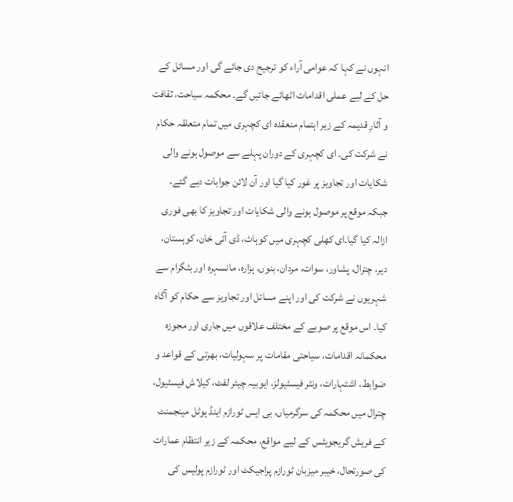انہوں نے کہا کہ عوامی آراء کو ترجیح دی جائے گی اور مسائل کے حل کے لیے عملی اقدامات اٹھائے جائیں گے۔ محکمہ سیاحت، ثقافت و آثارِ قدیمہ کے زیر اہتمام منعقدہ ای کچہری میں تمام متعلقہ حکام نے شرکت کی۔ ای کچہری کے دوران پہلے سے موصول ہونے والی شکایات اور تجاویز پر غور کیا گیا اور آن لائن جوابات دیے گئے، جبکہ موقع پر موصول ہونے والی شکایات اور تجاویز کا بھی فوری ازالہ کیا گیا۔ای کھلی کچہری میں کوہاٹ، ڈی آئی خان، کوہستان، دیر، چترال، پشاور، سوات، مردان، بنوں، ہزارہ، مانسہرہ اور بٹگرام سے شہریوں نے شرکت کی اور اپنے مسائل اور تجاویز سے حکام کو آگاہ کیا۔ اس موقع پر صوبے کے مختلف علاقوں میں جاری اور مجوزہ محکمانہ اقدامات، سیاحتی مقامات پر سہولیات، بھرتی کے قواعد و ضوابط، اشتہارات، ونٹر فیسٹیولز، ایوبیہ چیئر لفٹ، کیلاش فیسٹیول، چترال میں محکمہ کی سرگرمیاں، بی ایس ٹورازم اینڈ ہوٹل مینجمنٹ کے فریش گریجویٹس کے لیے مواقع، محکمہ کے زیر انتظام عمارات کی صورتحال، خیبر میزبان ٹورازم پراجیکٹ اور ٹورازم پولیس کی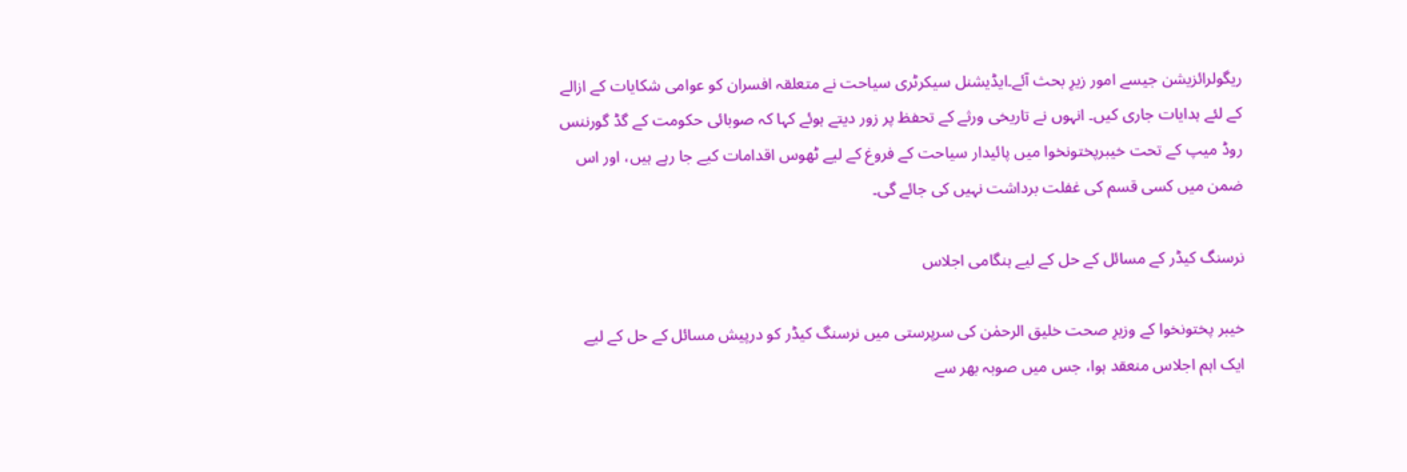ریگولرائزیشن جیسے امور زیرِ بحث آئے۔ایڈیشنل سیکرٹری سیاحت نے متعلقہ افسران کو عوامی شکایات کے ازالے کے لئے ہدایات جاری کیں۔ انہوں نے تاریخی ورثے کے تحفظ پر زور دیتے ہوئے کہا کہ صوبائی حکومت کے گڈ گورننس روڈ میپ کے تحت خیبرپختونخوا میں پائیدار سیاحت کے فروغ کے لیے ٹھوس اقدامات کیے جا رہے ہیں، اور اس ضمن میں کسی قسم کی غفلت برداشت نہیں کی جائے گی۔

نرسنگ کیڈر کے مسائل کے حل کے لیے ہنگامی اجلاس

خیبر پختونخوا کے وزیرِ صحت خلیق الرحمٰن کی سرپرستی میں نرسنگ کیڈر کو درپیش مسائل کے حل کے لیے ایک اہم اجلاس منعقد ہوا، جس میں صوبہ بھر سے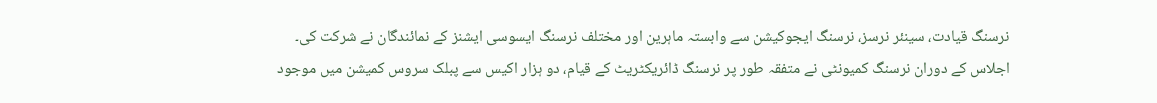نرسنگ قیادت، سینئر نرسز، نرسنگ ایجوکیشن سے وابستہ ماہرین اور مختلف نرسنگ ایسوسی ایشنز کے نمائندگان نے شرکت کی۔
اجلاس کے دوران نرسنگ کمیونٹی نے متفقہ طور پر نرسنگ ڈائریکٹریٹ کے قیام، دو ہزار اکیس سے پبلک سروس کمیشن میں موجود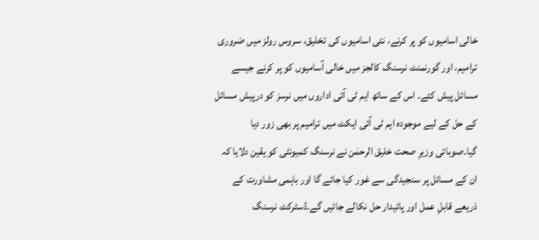خالی اسامیوں کو پر کرنے، نئی اسامیوں کی تخلیق، سروس رولز میں ضروری ترامیم، اور گورنمنٹ نرسنگ کالجز میں خالی آسامیوں کو پر کرنے جیسے مسائل پیش کئے۔ اس کے ساتھ ایم ٹی آئی اداروں میں نرسز کو درپیش مسائل کے حل کے لیے موجودہ ایم ٹی آئی ایکٹ میں ترامیم پر بھی زور دیا گیا۔صوبائی وزیرِ صحت خلیق الرحمٰن نے نرسنگ کمیونٹی کو یقین دلایا کہ ان کے مسائل پر سنجیدگی سے غور کیا جائے گا اور باہمی مشاورت کے ذریعے قابلِ عمل اور پائیدار حل نکالے جائیں گے۔ڈسٹرکٹ نرسنگ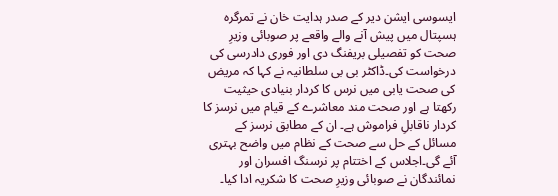ایسوسی ایشن دیر کے صدر ہدایت خان نے تمرگرہ ہسپتال میں پیش آنے والے واقعے پر صوبائی وزیرِ صحت کو تفصیلی بریفنگ دی اور فوری دادرسی کی درخواست کی۔ڈاکٹر بی بی سلطانیہ نے کہا کہ مریض کی صحت یابی میں نرس کا کردار بنیادی حیثیت رکھتا ہے اور صحت مند معاشرے کے قیام میں نرسز کا کردار ناقابلِ فراموش ہے۔ ان کے مطابق نرسز کے مسائل کے حل سے صحت کے نظام میں واضح بہتری آئے گی۔اجلاس کے اختتام پر نرسنگ افسران اور نمائندگان نے صوبائی وزیرِ صحت کا شکریہ ادا کیا۔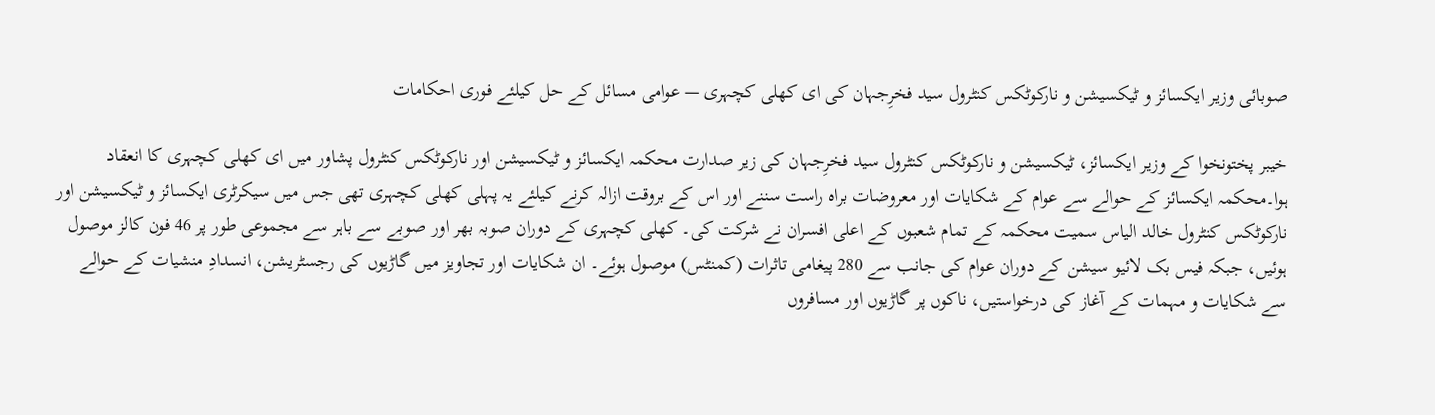صوبائی وزیر ایکسائز و ٹیکسیشن و نارکوٹکس کنٹرول سید فخرِجہان کی ای کھلی کچہری — عوامی مسائل کے حل کیلئے فوری احکامات

خیبر پختونخوا کے وزیر ایکسائز، ٹیکسیشن و نارکوٹکس کنٹرول سید فخرِجہان کی زیر صدارت محکمہ ایکسائز و ٹیکسیشن اور نارکوٹکس کنٹرول پشاور میں ای کھلی کچہری کا انعقاد ہوا۔محکمہ ایکسائز کے حوالے سے عوام کے شکایات اور معروضات براہ راست سننے اور اس کے بروقت ازالہ کرنے کیلئے یہ پہلی کھلی کچہری تھی جس میں سیکرٹری ایکسائز و ٹیکسیشن اور نارکوٹکس کنٹرول خالد الیاس سمیت محکمہ کے تمام شعبوں کے اعلی افسران نے شرکت کی۔ کھلی کچہری کے دوران صوبہ بھر اور صوبے سے باہر سے مجموعی طور پر 46 فون کالز موصول ہوئیں، جبکہ فیس بک لائیو سیشن کے دوران عوام کی جانب سے 280 پیغامی تاثرات (کمنٹس) موصول ہوئے۔ ان شکایات اور تجاویز میں گاڑیوں کی رجسٹریشن، انسدادِ منشیات کے حوالے سے شکایات و مہمات کے آغاز کی درخواستیں، ناکوں پر گاڑیوں اور مسافروں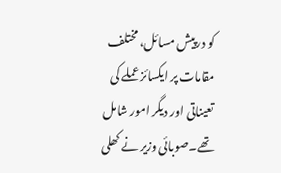کو درپیش مسائل، مختلف مقامات پر ایکسائز عملے کی تعیناتی اور دیگر امور شامل تھے۔صوبائی وزیر نے کھلی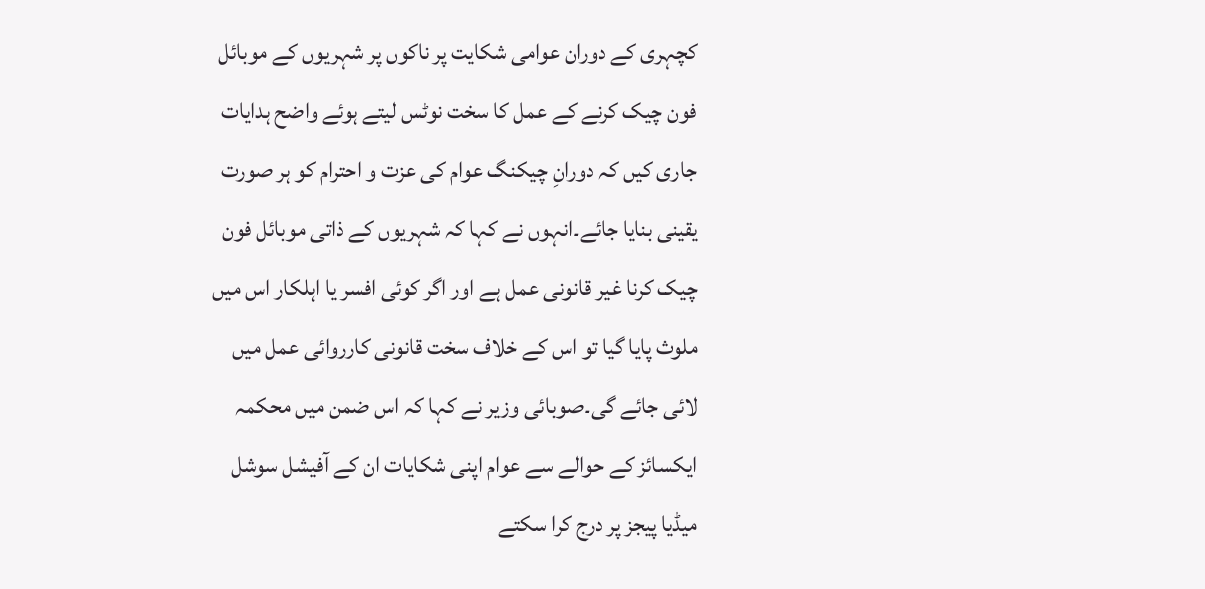کچہری کے دوران عوامی شکایت پر ناکوں پر شہریوں کے موبائل فون چیک کرنے کے عمل کا سخت نوٹس لیتے ہوئے واضح ہدایات جاری کیں کہ دورانِ چیکنگ عوام کی عزت و احترام کو ہر صورت یقینی بنایا جائے۔انہوں نے کہا کہ شہریوں کے ذاتی موبائل فون چیک کرنا غیر قانونی عمل ہے اور اگر کوئی افسر یا اہلکار اس میں ملوث پایا گیا تو اس کے خلاف سخت قانونی کارروائی عمل میں لائی جائے گی۔صوبائی وزیر نے کہا کہ اس ضمن میں محکمہ ایکسائز کے حوالے سے عوام اپنی شکایات ان کے آفیشل سوشل میڈیا پیجز پر درج کرا سکتے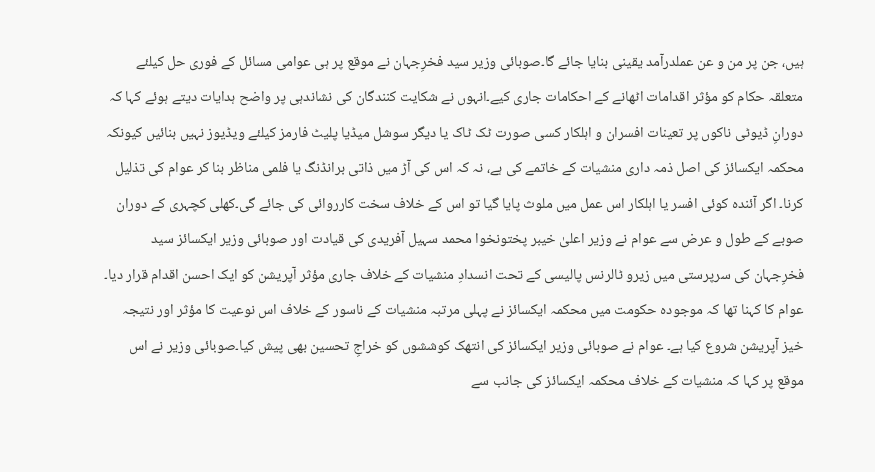ہیں، جن پر من و عن عملدرآمد یقینی بنایا جائے گا۔صوبائی وزیر سید فخرِجہان نے موقع پر ہی عوامی مسائل کے فوری حل کیلئے متعلقہ حکام کو مؤثر اقدامات اٹھانے کے احکامات جاری کیے۔انہوں نے شکایت کنندگان کی نشاندہی پر واضح ہدایات دیتے ہوئے کہا کہ دورانِ ڈیوٹی ناکوں پر تعینات افسران و اہلکار کسی صورت ٹک ٹاک یا دیگر سوشل میڈیا پلیٹ فارمز کیلئے ویڈیوز نہیں بنائیں کیونکہ محکمہ ایکسائز کی اصل ذمہ داری منشیات کے خاتمے کی ہے، نہ کہ اس کی آڑ میں ذاتی برانڈنگ یا فلمی مناظر بنا کر عوام کی تذلیل کرنا۔ اگر آئندہ کوئی افسر یا اہلکار اس عمل میں ملوث پایا گیا تو اس کے خلاف سخت کارروائی کی جائے گی۔کھلی کچہری کے دوران صوبے کے طول و عرض سے عوام نے وزیر اعلیٰ خیبر پختونخوا محمد سہیل آفریدی کی قیادت اور صوبائی وزیر ایکسائز سید فخرِجہان کی سرپرستی میں زیرو ٹالرنس پالیسی کے تحت انسدادِ منشیات کے خلاف جاری مؤثر آپریشن کو ایک احسن اقدام قرار دیا۔ عوام کا کہنا تھا کہ موجودہ حکومت میں محکمہ ایکسائز نے پہلی مرتبہ منشیات کے ناسور کے خلاف اس نوعیت کا مؤثر اور نتیجہ خیز آپریشن شروع کیا ہے۔ عوام نے صوبائی وزیر ایکسائز کی انتھک کوششوں کو خراجِ تحسین بھی پیش کیا۔صوبائی وزیر نے اس موقع پر کہا کہ منشیات کے خلاف محکمہ ایکسائز کی جانب سے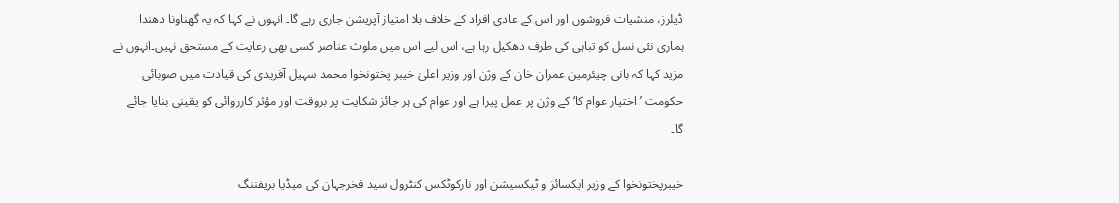ڈیلرز، منشیات فروشوں اور اس کے عادی افراد کے خلاف بلا امتیاز آپریشن جاری رہے گا۔ انہوں نے کہا کہ یہ گھناونا دھندا ہماری نئی نسل کو تباہی کی طرف دھکیل رہا ہے، اس لیے اس میں ملوث عناصر کسی بھی رعایت کے مستحق نہیں۔انہوں نے مزید کہا کہ بانی چیئرمین عمران خان کے وژن اور وزیر اعلیٰ خیبر پختونخوا محمد سہیل آفریدی کی قیادت میں صوبائی حکومت ’اختیار عوام کا‘ کے وژن پر عمل پیرا ہے اور عوام کی ہر جائز شکایت پر بروقت اور مؤثر کارروائی کو یقینی بنایا جائے گا۔

خیبرپختونخوا کے وزیر ایکسائز و ٹیکسیشن اور نارکوٹکس کنٹرول سید فخرجہان کی میڈیا بریفننگ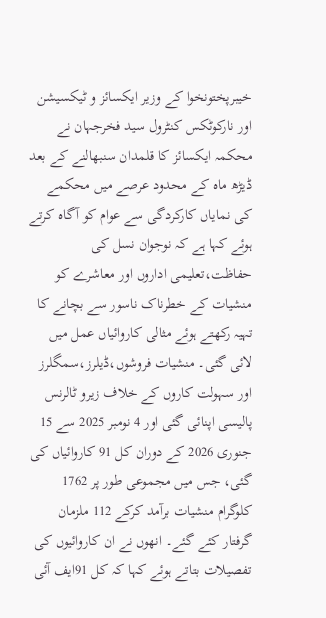خیبرپختونخوا کے وزیر ایکسائز و ٹیکسیشن اور نارکوٹکس کنٹرول سید فخرجہان نے محکمہ ایکسائز کا قلمدان سنبھالنے کے بعد ڈیڑھ ماہ کے محدود عرصے میں محکمے کی نمایاں کارکردگی سے عوام کو آگاہ کرتے ہوئے کہا ہے کہ نوجوان نسل کی حفاظت،تعلیمی اداروں اور معاشرے کو منشیات کے خطرناک ناسور سے بچانے کا تہیہ رکھتے ہوئے مثالی کاروائیاں عمل میں لائی گئی۔ منشیات فروشوں،ڈیلرز،سمگلرز اور سہولت کاروں کے خلاف زیرو ٹالرنس پالیسی اپنائی گئی اور 4 نومبر 2025 سے 15 جنوری 2026 کے دوران کل 91 کاروائیاں کی گئی، جس میں مجموعی طور پر 1762 کلوگرام منشیات برآمد کرکے 112 ملزمان گرفتار کئے گئے۔ انھوں نے ان کاروائیوں کی تفصیلات بتاتے ہوئے کہا کہ کل 91ایف آئی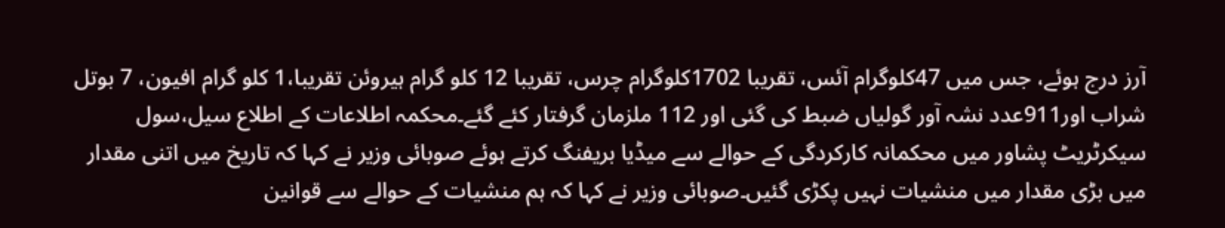آرز درج ہوئے، جس میں 47کلوگرام آئس، تقریبا 1702کلوگرام چرس، تقریبا 12 کلو گرام ہیروئن تقریبا،1 کلو گرام افیون، 7 بوتل شراب اور911عدد نشہ آور گولیاں ضبط کی گئی اور 112 ملزمان گرفتار کئے گئے۔محکمہ اطلاعات کے اطلاع سیل،سول سیکرٹریٹ پشاور میں محکمانہ کارکردگی کے حوالے سے میڈیا بریفنگ کرتے ہوئے صوبائی وزیر نے کہا کہ تاریخ میں اتنی مقدار میں بڑی مقدار میں منشیات نہیں پکڑی گئیں۔صوبائی وزیر نے کہا کہ ہم منشیات کے حوالے سے قوانین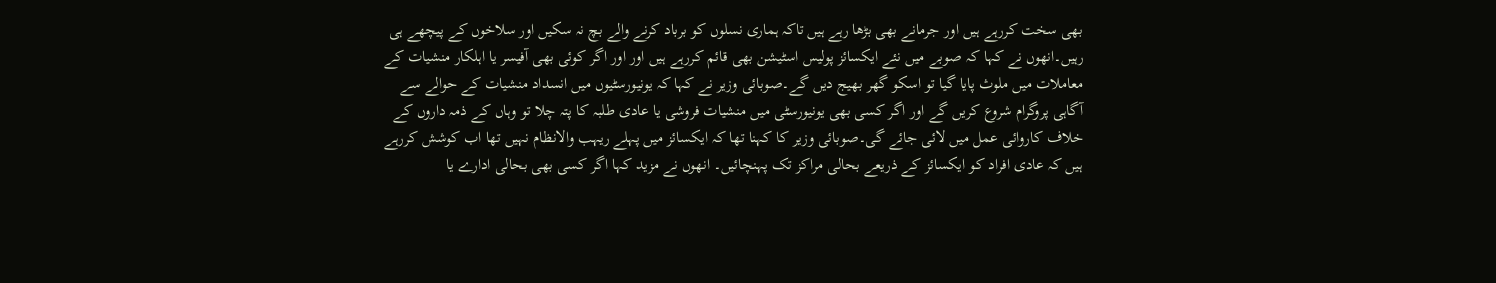بھی سخت کررہے ہیں اور جرمانے بھی بڑھا رہے ہیں تاکہ ہماری نسلوں کو برباد کرنے والے بچ نہ سکیں اور سلاخوں کے پیچھے ہی رہیں۔انھوں نے کہا کہ صوبے میں نئے ایکسائز پولیس اسٹیشن بھی قائم کررہے ہیں اور اور اگر کوئی بھی آفیسر یا اہلکار منشیات کے معاملات میں ملوث پایا گیا تو اسکو گھر بھیج دیں گے۔صوبائی وزیر نے کہا کہ یونیورسٹیوں میں انسداد منشیات کے حوالے سے آگاہی پروگرام شروع کریں گے اور اگر کسی بھی یونیورسٹی میں منشیات فروشی یا عادی طلبہ کا پتہ چلا تو وہاں کے ذمہ داروں کے خلاف کاروائی عمل میں لائی جائے گی۔صوبائی وزیر کا کہنا تھا کہ ایکسائز میں پہلے ریہب والانظام نہیں تھا اب کوشش کررہے ہیں کہ عادی افراد کو ایکسائز کے ذریعے بحالی مراکز تک پہنچائیں۔ انھوں نے مزید کہا اگر کسی بھی بحالی ادارے یا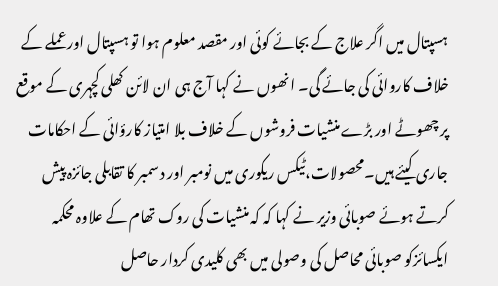ہسپتال میں اگر علاج کے بجائے کوئی اور مقصد معلوم ہوا تو ہسپتال اور عملے کے خلاف کاروائی کی جائے گی۔ انھوں نے کہا آج ہی ان لائن کھلی کچہری کے موقع پر چھوٹے اور بڑے منشیات فروشوں کے خلاف بلا امتیاز کارؤائی کے احکامات جاری کیئے ہیں۔محصولات،ٹیکس ریکوری میں نومبر اور دسمبر کا تقابلی جائزہ پیش کرتے ہوئے صوبائی وزیر نے کہا کہ کہ منشیات کی روک تھام کے علاوہ محکمہ ایکسائزکو صوبائی محاصل کی وصولی میں بھی کلیدی کردار حاصل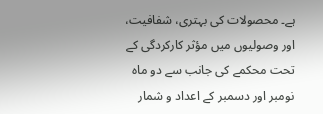ہے۔ محصولات کی بہتری، شفافیت، اور وصولیوں میں مؤثر کارکردگی کے تحت محکمے کی جانب سے دو ماہ نومبر اور دسمبر کے اعداد و شمار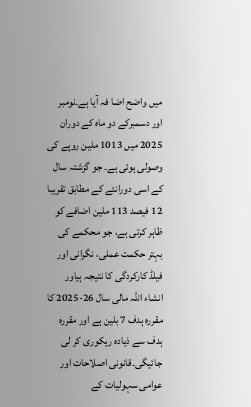میں واضح اضا فہ آیا ہے۔نومبر اور دسمبرکے دو ماہ کے دوران 2025 میں 1013 ملین روپے کی وصولی ہوئی ہے۔ جو گزشتہ سال کے اسی دورانئے کے مطابق تقریبا 12 فیصد 113 ملین اضافے کو ظاہر کرتی ہے، جو محکمے کی بہتر حکمت عملی، نگرانی اور فیلڈ کارکردگی کا نتیجہ ہیاور انشاء اللہ مالی سال 26-2025 کا مقررہ ہدف 7 بلین ہے اور مقررہ ہدف سے ذیادہ ریکوری کر لی جائیگی۔قانونی اصلاحات اور عوامی سہولیات کے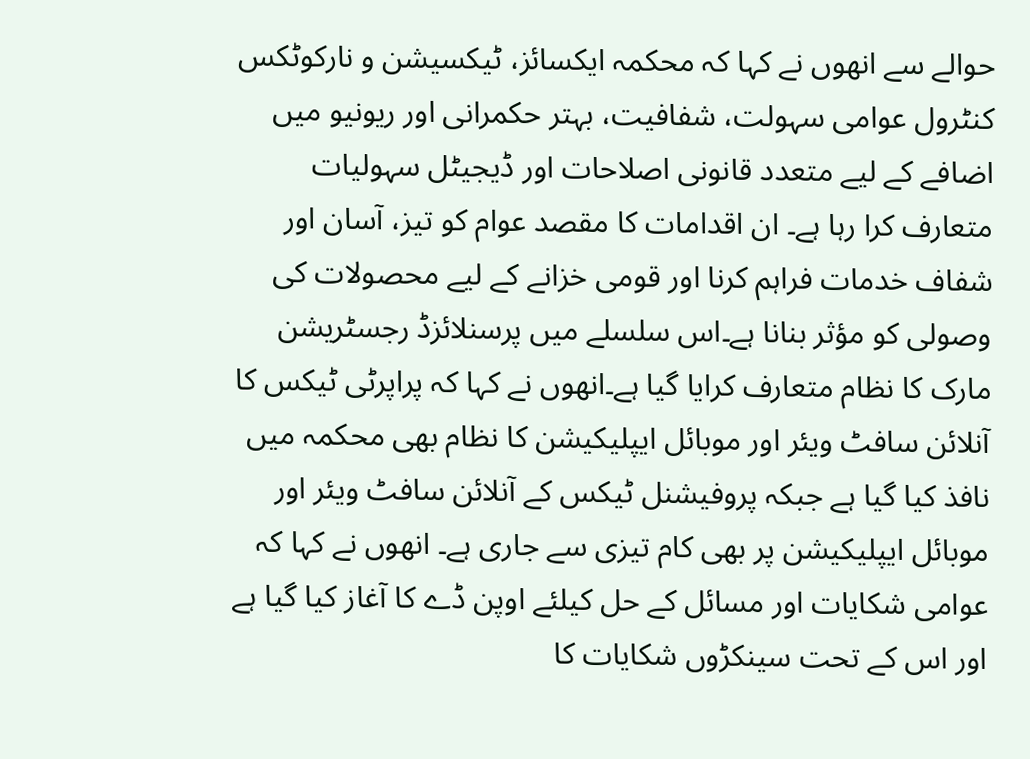حوالے سے انھوں نے کہا کہ محکمہ ایکسائز، ٹیکسیشن و نارکوٹکس کنٹرول عوامی سہولت، شفافیت، بہتر حکمرانی اور ریونیو میں اضافے کے لیے متعدد قانونی اصلاحات اور ڈیجیٹل سہولیات متعارف کرا رہا ہے۔ ان اقدامات کا مقصد عوام کو تیز، آسان اور شفاف خدمات فراہم کرنا اور قومی خزانے کے لیے محصولات کی وصولی کو مؤثر بنانا ہے۔اس سلسلے میں پرسنلائزڈ رجسٹریشن مارک کا نظام متعارف کرایا گیا ہے۔انھوں نے کہا کہ پراپرٹی ٹیکس کا آنلائن سافٹ ویئر اور موبائل ایپلیکیشن کا نظام بھی محکمہ میں نافذ کیا گیا ہے جبکہ پروفیشنل ٹیکس کے آنلائن سافٹ ویئر اور موبائل ایپلیکیشن پر بھی کام تیزی سے جاری ہے۔ انھوں نے کہا کہ عوامی شکایات اور مسائل کے حل کیلئے اوپن ڈے کا آغاز کیا گیا ہے اور اس کے تحت سینکڑوں شکایات کا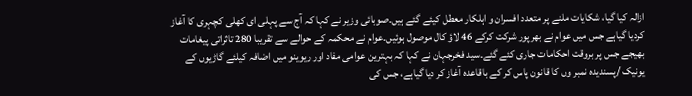ازالہ کیا گیا، شکایات ملنے پر متعدد افسران و اہلکار معطل کیئے گئے ہیں۔صوبائی وزیر نے کہا کہ آج سے پہلی ای کھلی کچہری کا آغاز کردیا گیاہے جس میں عوام نے بھرپور شرکت کرکے 46 لاؤ کال موصول ہوئیں۔عوام نے محکمہ کے حوالے سے تقریبا 280 تاثراتی پیغامات بھیجے جس پر بروقت احکامات جاری کئے گئے۔سید فخرجہان نے کہا کہ بہترین عوامی مفاد اور ریوینو میں اضافہ کیلئے گاڑیوں کے یونیک /پسندیدہ نمبر وں کا قانون پاس کر کے باقاعدہ آغاز کر دیا گیاہے، جس کی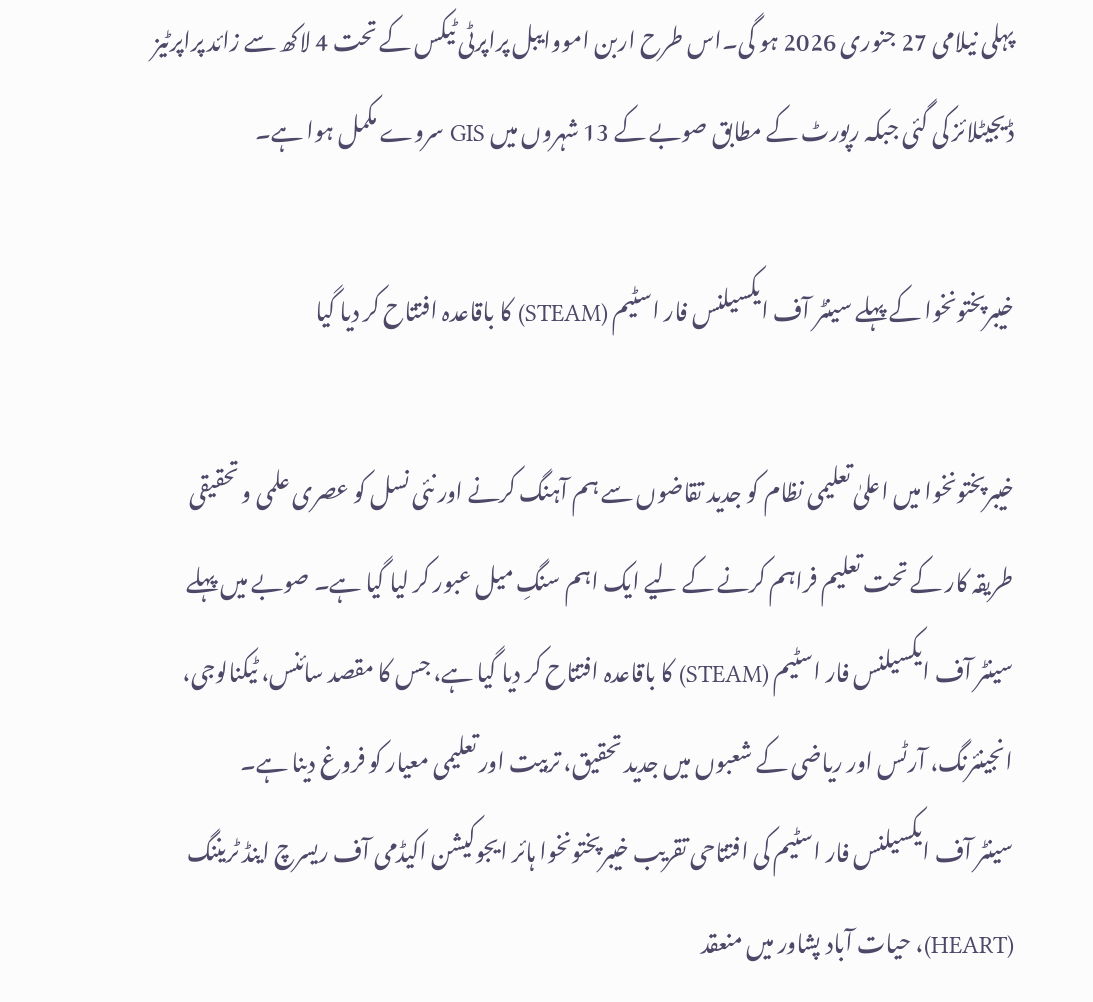پہلی نیلامی 27 جنوری 2026 ہو گی۔اس طرح اربن امووایبل پراپرٹی ٹیکس کے تحت 4 لاکھ سے زائد پراپرٹیز ڈیجیٹلائز کی گئی جبکہ رپورٹ کے مطابق صوبے کے 13 شہروں میں GIS سروے مکمل ہوا ہے۔

خیبرپختونخوا کے پہلے سینٹر آف ایکسیلنس فار اسٹیم (STEAM) کا باقاعدہ افتتاح کر دیا گیا

خیبرپختونخوا میں اعلیٰ تعلیمی نظام کو جدید تقاضوں سے ہم آہنگ کرنے اور نئی نسل کو عصری علمی و تحقیقی طریقہ کار کے تحت تعلیم فراہم کرنے کے لیے ایک اہم سنگِ میل عبور کر لیا گیا ہے۔ صوبے میں پہلے سینٹر آف ایکسیلنس فار اسٹیم (STEAM) کا باقاعدہ افتتاح کر دیا گیا ہے، جس کا مقصد سائنس، ٹیکنالوجی، انجینئرنگ، آرٹس اور ریاضی کے شعبوں میں جدید تحقیق، تربیت اور تعلیمی معیار کو فروغ دینا ہے۔
سینٹر آف ایکسیلنس فار اسٹیم کی افتتاحی تقریب خیبرپختونخوا ہائر ایجوکیشن اکیڈمی آف ریسرچ اینڈ ٹریننگ (HEART)، حیات آباد پشاور میں منعقد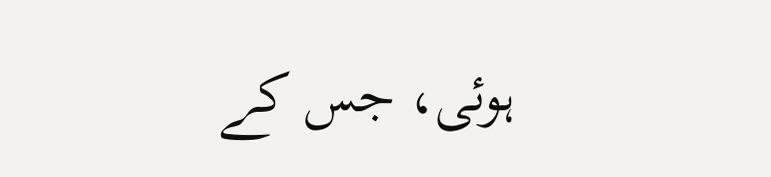ہوئی، جس کے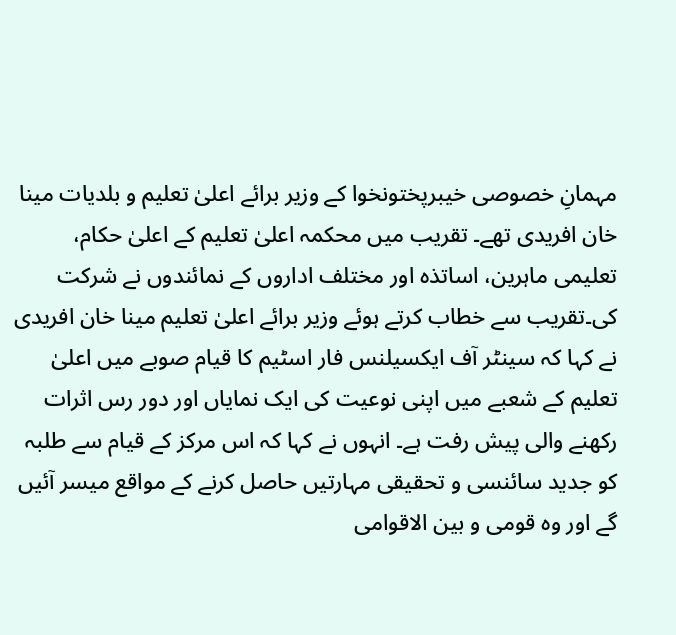مہمانِ خصوصی خیبرپختونخوا کے وزیر برائے اعلیٰ تعلیم و بلدیات مینا خان افریدی تھے۔ تقریب میں محکمہ اعلیٰ تعلیم کے اعلیٰ حکام، تعلیمی ماہرین، اساتذہ اور مختلف اداروں کے نمائندوں نے شرکت کی۔تقریب سے خطاب کرتے ہوئے وزیر برائے اعلیٰ تعلیم مینا خان افریدی نے کہا کہ سینٹر آف ایکسیلنس فار اسٹیم کا قیام صوبے میں اعلیٰ تعلیم کے شعبے میں اپنی نوعیت کی ایک نمایاں اور دور رس اثرات رکھنے والی پیش رفت ہے۔ انہوں نے کہا کہ اس مرکز کے قیام سے طلبہ کو جدید سائنسی و تحقیقی مہارتیں حاصل کرنے کے مواقع میسر آئیں گے اور وہ قومی و بین الاقوامی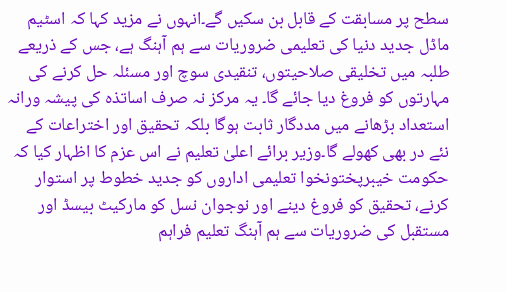سطح پر مسابقت کے قابل بن سکیں گے۔انہوں نے مزید کہا کہ اسٹیم ماڈل جدید دنیا کی تعلیمی ضروریات سے ہم آہنگ ہے، جس کے ذریعے طلبہ میں تخلیقی صلاحیتوں، تنقیدی سوچ اور مسئلہ حل کرنے کی مہارتوں کو فروغ دیا جائے گا۔ یہ مرکز نہ صرف اساتذہ کی پیشہ ورانہ استعداد بڑھانے میں مددگار ثابت ہوگا بلکہ تحقیق اور اختراعات کے نئے در بھی کھولے گا۔وزیر برائے اعلیٰ تعلیم نے اس عزم کا اظہار کیا کہ حکومت خیبرپختونخوا تعلیمی اداروں کو جدید خطوط پر استوار کرنے، تحقیق کو فروغ دینے اور نوجوان نسل کو مارکیٹ بیسڈ اور مستقبل کی ضروریات سے ہم آہنگ تعلیم فراہم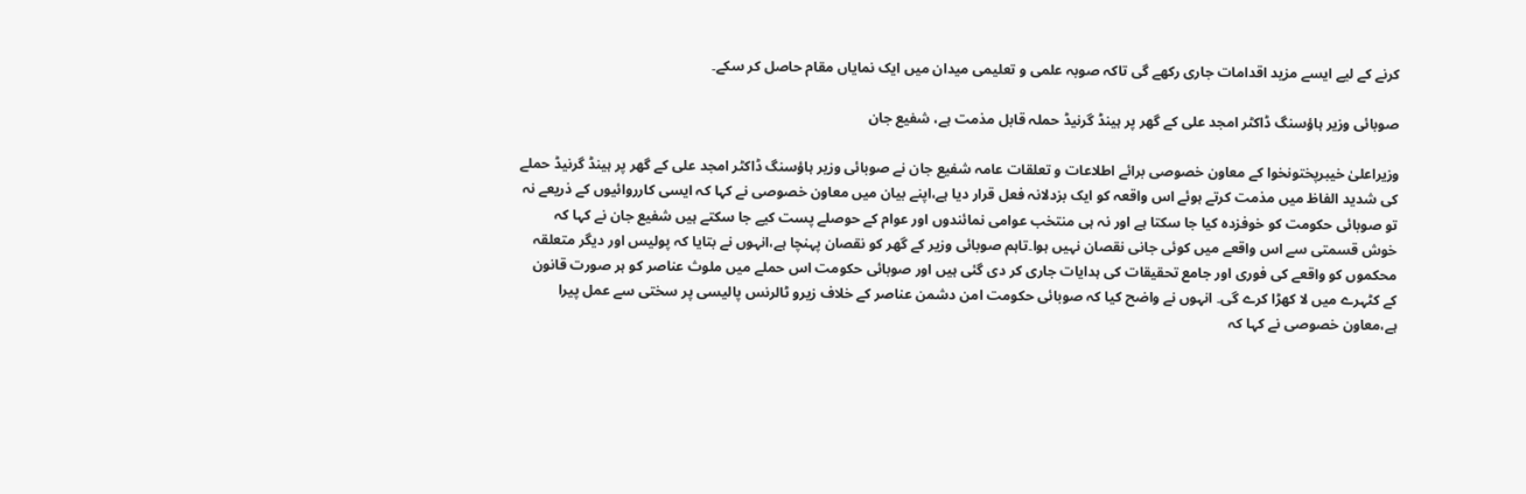کرنے کے لیے ایسے مزید اقدامات جاری رکھے گی تاکہ صوبہ علمی و تعلیمی میدان میں ایک نمایاں مقام حاصل کر سکے۔

صوبائی وزیر ہاؤسنگ ڈاکٹر امجد علی کے گھر پر ہینڈ گرنیڈ حملہ قابل مذمت ہے، شفیع جان

وزیراعلیٰ خیبرپختونخوا کے معاون خصوصی برائے اطلاعات و تعلقات عامہ شفیع جان نے صوبائی وزیر ہاؤسنگ ڈاکٹر امجد علی کے گھر پر ہینڈ گرنیڈ حملے کی شدید الفاظ میں مذمت کرتے ہوئے اس واقعہ کو ایک بزدلانہ فعل قرار دیا ہے،اپنے بیان میں معاون خصوصی نے کہا کہ ایسی کارروائیوں کے ذریعے نہ تو صوبائی حکومت کو خوفزدہ کیا جا سکتا ہے اور نہ ہی منتخب عوامی نمائندوں اور عوام کے حوصلے پست کیے جا سکتے ہیں شفیع جان نے کہا کہ خوش قسمتی سے اس واقعے میں کوئی جانی نقصان نہیں ہوا۔تاہم صوبائی وزیر کے گھر کو نقصان پہنچا ہے،انہوں نے بتایا کہ پولیس اور دیگر متعلقہ محکموں کو واقعے کی فوری اور جامع تحقیقات کی ہدایات جاری کر دی گئی ہیں اور صوبائی حکومت اس حملے میں ملوث عناصر کو ہر صورت قانون کے کٹہرے میں لا کھڑا کرے گی۔ انہوں نے واضح کیا کہ صوبائی حکومت امن دشمن عناصر کے خلاف زیرو ٹالرنس پالیسی پر سختی سے عمل پیرا ہے،معاون خصوصی نے کہا کہ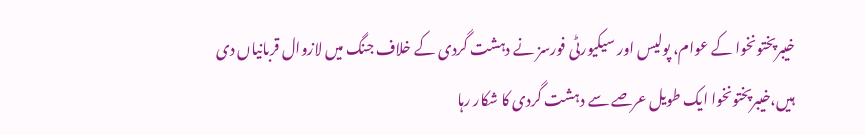خیبرپختونخوا کے عوام، پولیس اور سیکیورٹی فورسز نے دہشت گردی کے خلاف جنگ میں لازوال قربانیاں دی ہیں،خیبرپختونخوا ایک طویل عرصے سے دہشت گردی کا شکار رہا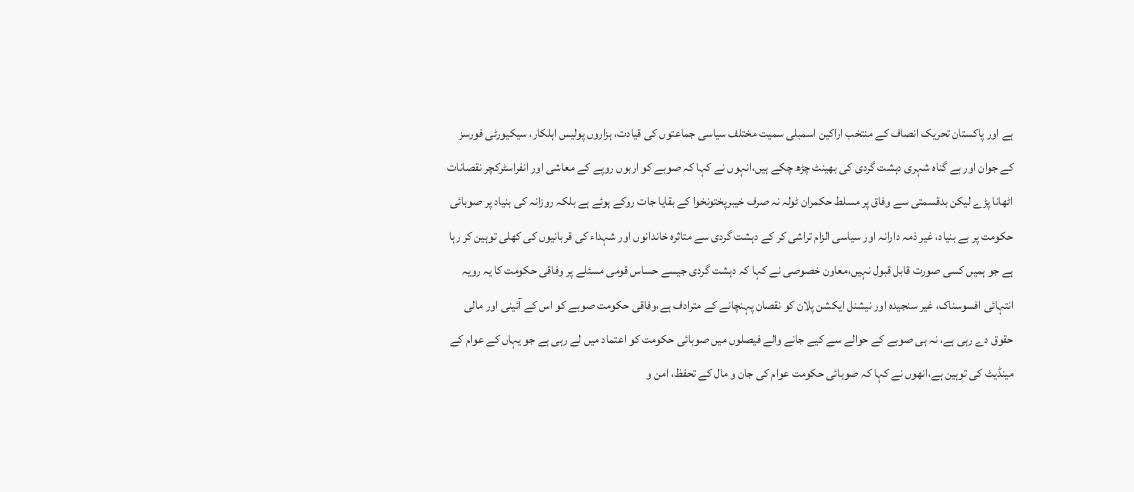ہے اور پاکستان تحریک انصاف کے منتخب اراکین اسمبلی سمیت مختلف سیاسی جماعتوں کی قیادت، ہزاروں پولیس اہلکار، سیکیورٹی فورسز کے جوان اور بے گناہ شہری دہشت گردی کی بھینٹ چڑھ چکے ہیں،انہوں نے کہا کہ صوبے کو اربوں روپے کے معاشی اور انفراسٹرکچر نقصانات اٹھانا پڑے لیکن بدقسمتی سے وفاق پر مسلط حکمران ٹولہ نہ صرف خیبرپختونخوا کے بقایا جات روکے ہوئے ہے بلکہ روزانہ کی بنیاد پر صوبائی حکومت پر بے بنیاد، غیر ذمہ دارانہ اور سیاسی الزام تراشی کر کے دہشت گردی سے متاثرہ خاندانوں اور شہداء کی قربانیوں کی کھلی توہین کر رہا ہے جو ہمیں کسی صورت قابل قبول نہیں،معاون خصوصی نے کہا کہ دہشت گردی جیسے حساس قومی مسئلے پر وفاقی حکومت کا یہ رویہ انتہائی افسوسناک، غیر سنجیدہ اور نیشنل ایکشن پلان کو نقصان پہنچانے کے مترادف ہے،وفاقی حکومت صوبے کو اس کے آئینی اور مالی حقوق دے رہی ہے، نہ ہی صوبے کے حوالے سے کیے جانے والے فیصلوں میں صوبائی حکومت کو اعتماد میں لے رہی ہے جو یہاں کے عوام کے مینڈیٹ کی توہین ہے،انھوں نے کہا کہ صوبائی حکومت عوام کی جان و مال کے تحفظ، امن و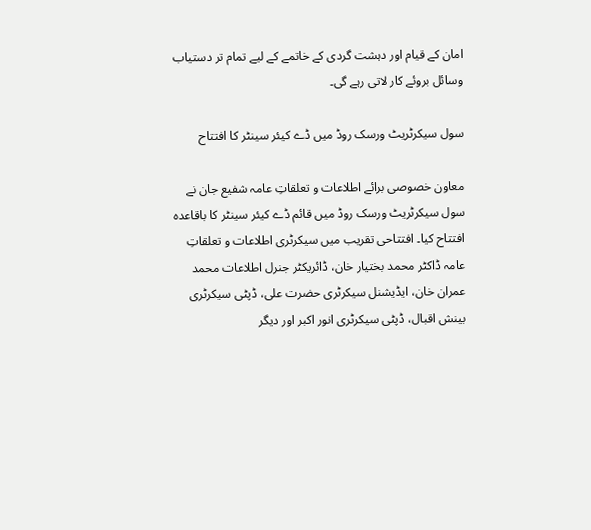امان کے قیام اور دہشت گردی کے خاتمے کے لیے تمام تر دستیاب وسائل بروئے کار لاتی رہے گی۔

سول سیکرٹریٹ ورسک روڈ میں ڈے کیئر سینٹر کا افتتاح

معاون خصوصی برائے اطلاعات و تعلقاتِ عامہ شفیع جان نے سول سیکرٹریٹ ورسک روڈ میں قائم ڈے کیئر سینٹر کا باقاعدہ افتتاح کیا۔ افتتاحی تقریب میں سیکرٹری اطلاعات و تعلقاتِ عامہ ڈاکٹر محمد بختیار خان، ڈائریکٹر جنرل اطلاعات محمد عمران خان، ایڈیشنل سیکرٹری حضرت علی، ڈپٹی سیکرٹری بینش اقبال، ڈپٹی سیکرٹری انور اکبر اور دیگر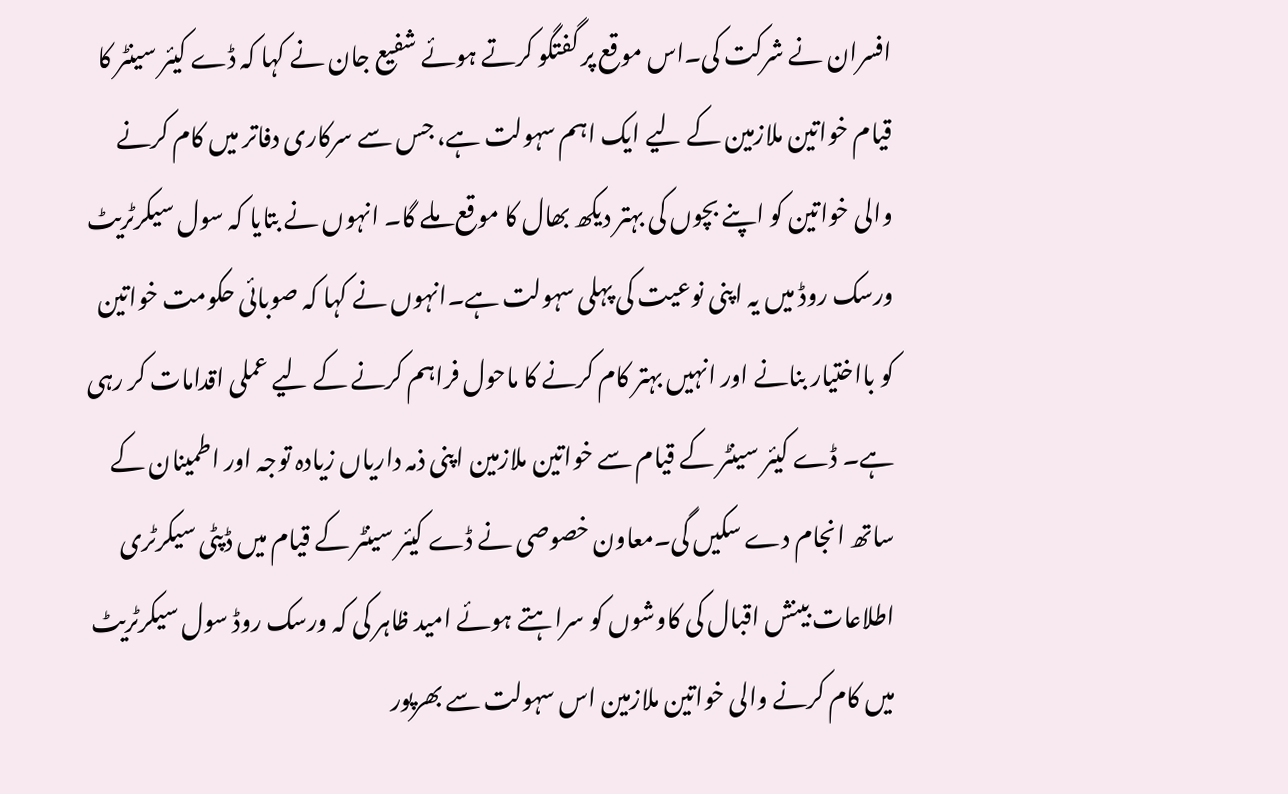افسران نے شرکت کی۔اس موقع پر گفتگو کرتے ہوئے شفیع جان نے کہا کہ ڈے کیئر سینٹر کا قیام خواتین ملازمین کے لیے ایک اہم سہولت ہے، جس سے سرکاری دفاتر میں کام کرنے والی خواتین کو اپنے بچوں کی بہتر دیکھ بھال کا موقع ملے گا۔ انہوں نے بتایا کہ سول سیکرٹریٹ ورسک روڈ میں یہ اپنی نوعیت کی پہلی سہولت ہے۔انہوں نے کہا کہ صوبائی حکومت خواتین کو بااختیار بنانے اور انہیں بہتر کام کرنے کا ماحول فراہم کرنے کے لیے عملی اقدامات کر رہی ہے۔ ڈے کیئر سینٹر کے قیام سے خواتین ملازمین اپنی ذمہ داریاں زیادہ توجہ اور اطمینان کے ساتھ انجام دے سکیں گی۔معاون خصوصی نے ڈے کیئر سینٹر کے قیام میں ڈپٹی سیکرٹری اطلاعات بینش اقبال کی کاوشوں کو سراہتے ہوئے امید ظاہر کی کہ ورسک روڈ سول سیکرٹریٹ میں کام کرنے والی خواتین ملازمین اس سہولت سے بھرپور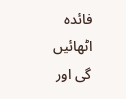فائدہ اٹھائیں گی اور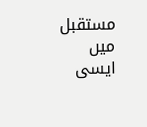مستقبل میں ایسی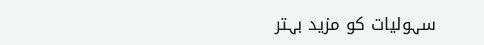سہولیات کو مزید بہتر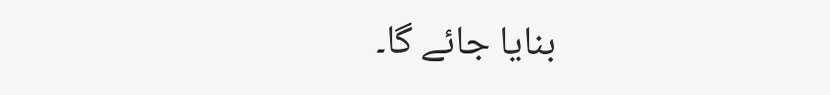بنایا جائے گا۔